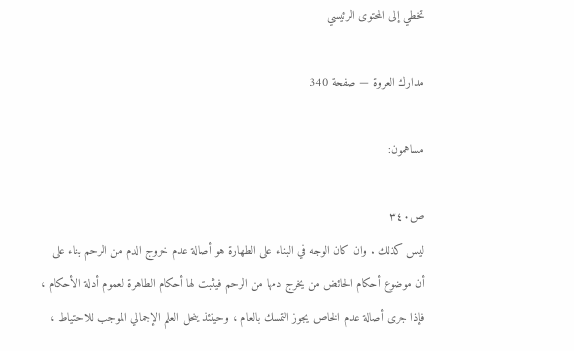تخطي إلى المحتوى الرئيسي

مدارك العروة — صفحة 340

مساهمون:

ص٣٤٠
ليس كذلك . وان كان الوجه في البناء على الطهارة هو أصالة عدم خروج الدم من الرحم بناء على أن موضوع أحكام الحائض من يخرج دمها من الرحم فيثبت لها أحكام الطاهرة لعموم أدلة الأحكام ، فإذا جرى أصالة عدم الخاص يجوز التمسك بالعام ، وحينئذ ينحل العلم الإجمالي الموجب للاحتياط ،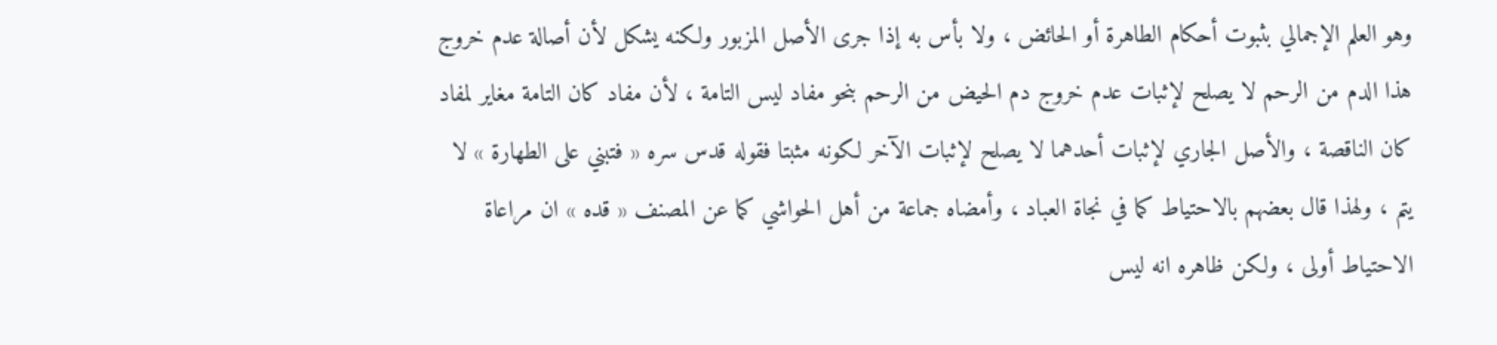وهو العلم الإجمالي بثبوت أحكام الطاهرة أو الحائض ، ولا بأس به إذا جرى الأصل المزبور ولكنه يشكل لأن أصالة عدم خروج هذا الدم من الرحم لا يصلح لإثبات عدم خروج دم الحيض من الرحم بنحو مفاد ليس التامة ، لأن مفاد كان التامة مغاير لمفاد كان الناقصة ، والأصل الجاري لإثبات أحدهما لا يصلح لإثبات الآخر لكونه مثبتا فقوله قدس سره « فتبني على الطهارة » لا يتم ، ولهذا قال بعضهم بالاحتياط كما في نجاة العباد ، وأمضاه جماعة من أهل الحواشي كما عن المصنف « قده » ان مراعاة الاحتياط أولى ، ولكن ظاهره انه ليس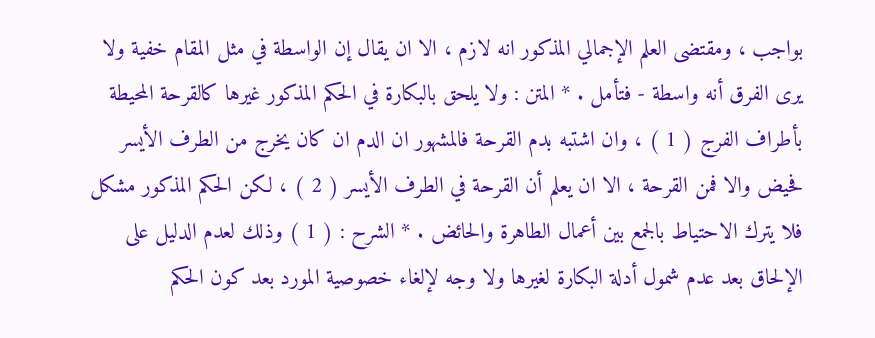بواجب ، ومقتضى العلم الإجمالي المذكور انه لازم ، الا ان يقال إن الواسطة في مثل المقام خفية ولا يرى الفرق أنه واسطة - فتأمل . * المتن : ولا يلحق بالبكارة في الحكم المذكور غيرها كالقرحة المحيطة بأطراف الفرج ( 1 ) ، وان اشتبه بدم القرحة فالمشهور ان الدم ان كان يخرج من الطرف الأيسر فحيض والا فمن القرحة ، الا ان يعلم أن القرحة في الطرف الأيسر ( 2 ) ، لكن الحكم المذكور مشكل فلا يترك الاحتياط بالجمع بين أعمال الطاهرة والحائض . * الشرح : ( 1 ) وذلك لعدم الدليل على الإلحاق بعد عدم شمول أدلة البكارة لغيرها ولا وجه لإلغاء خصوصية المورد بعد كون الحكم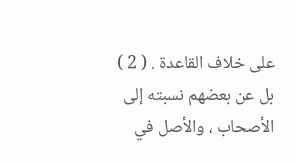على خلاف القاعدة . ( 2 ) بل عن بعضهم نسبته إلى الأصحاب ، والأصل في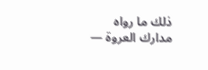ذلك ما رواه
مدارك العروة —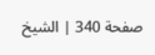صفحة 340 | الشيخ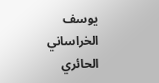يوسف الخراساني الحائري